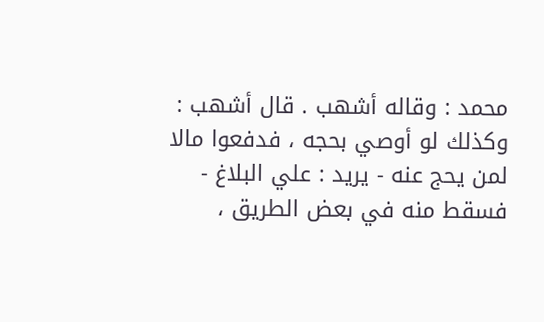محمد : وقاله أشهب . قال أشهب : وكذلك لو أوصي بحجه ، فدفعوا مالا لمن يحج عنه - يريد : علي البلاغ - فسقط منه في بعض الطريق ،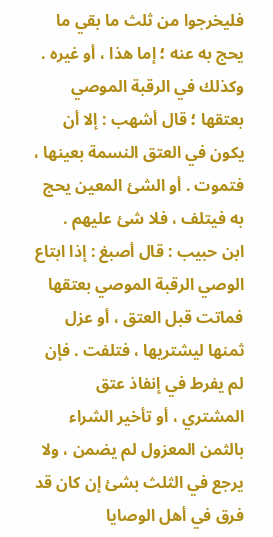فليخرجوا من ثلث ما بقي ما يحج به عنه ؛ إما هذا ، أو غيره .
وكذلك في الرقبة الموصي بعتقها ؛ قال أشهب : إلا أن يكون في العتق النسمة بعينها ، فتموت . أو الشئ المعين يحج به فيتلف ، فلا شئ عليهم .
ابن حبيب : قال أصبغ : إذا ابتاع الوصي الرقبة الموصي بعتقها فماتت قبل العتق ، أو عزل ثمنها ليشتريها ، فتلفت . فإن لم يفرط في إنفاذ عتق المشتري ، أو تأخير الشراء بالثمن المعزول لم يضمن ، ولا يرجع في الثلث بشئ إن كان قد فرق في أهل الوصايا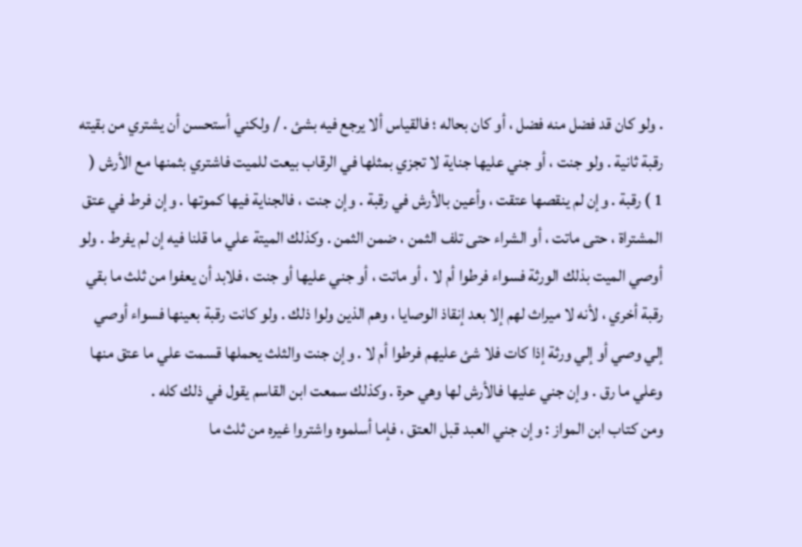. ولو كان قد فضل منه فضل ، أو كان بحاله ؛ فالقياس ألا يرجع فيه بشئ . / ولكني أستحسن أن يشتري من بقيته رقبة ثانية . ولو جنت ، أو جني عليها جناية لا تجزي بمثلها في الرقاب بيعت للميت فاشتري بثمنها مع الأرش ( 1 ) رقبة . وإن لم ينقصها عتقت ، وأعين بالأرش في رقبة . وإن جنت ، فالجناية فيها كموتها . وإن فرط في عتق المشتراة ، حتى ماتت ، أو الشراء حتى تلف الثمن ، ضمن الثمن . وكذلك الميتة علي ما قلنا فيه إن لم يفرط . ولو أوصي الميت بذلك الورثة فسواء فرطوا أم لا ، أو ماتت ، أو جني عليها أو جنت ، فلابد أن يعفوا من ثلث ما بقي رقبة أخري ، لأنه لا ميراث لهم إلا بعد إنقاذ الوصايا ، وهم الذين ولوا ذلك . ولو كانت رقبة بعينها فسواء أوصي إلي وصي أو إلي ورثة إذا كات فلا شئ عليهم فرطوا أم لا . وإن جنت والثلث يحملها قسمت علي ما عتق منها وعلي ما رق . وإن جني عليها فالأرش لها وهي حرة . وكذلك سمعت ابن القاسم يقول في ذلك كله .
ومن كتاب ابن المواز : وإن جني العبد قبل العتق ، فإما أسلموه واشتروا غيره من ثلث ما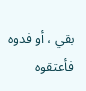بقي ، أو فدوه فأعتقوه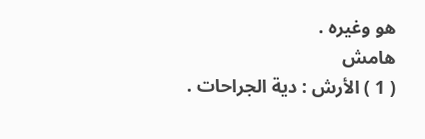هو وغيره .
هامش
( 1 ) الأرش : دية الجراحات .